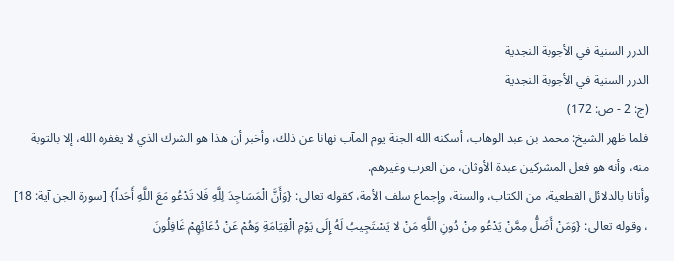الدرر السنية في الأجوبة النجدية
الدرر السنية في الأجوبة النجدية
(ج: 2 - ص: 172)
فلما ظهر الشيخ: محمد بن عبد الوهاب، أسكنه الله الجنة يوم المآب نهانا عن ذلك، وأخبر أن هذا هو الشرك الذي لا يغفره الله، إلا بالتوبة منه، وأنه هو فعل المشركين عبدة الأوثان، من العرب وغيرهم.
وأتانا بالدلائل القطعية، من الكتاب، والسنة، وإجماع سلف الأمة، كقوله تعالى: {وَأَنَّ الْمَسَاجِدَ لِلَّهِ فَلا تَدْعُو مَعَ اللَّهِ أَحَداً} [سورة الجن آية: 18] ، وقوله تعالى: {وَمَنْ أَضَلُّ مِمَّنْ يَدْعُو مِنْ دُونِ اللَّهِ مَنْ لا يَسْتَجِيبُ لَهُ إِلَى يَوْمِ الْقِيَامَةِ وَهُمْ عَنْ دُعَائِهِمْ غَافِلُونَ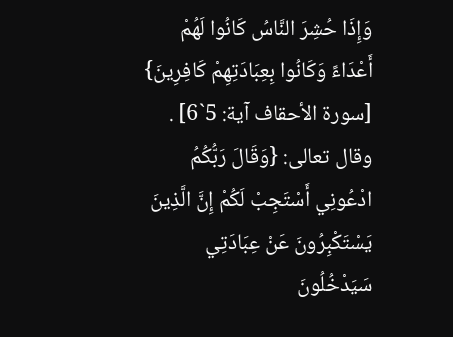وَإِذَا حُشِرَ النَّاسُ كَانُوا لَهُمْ أَعْدَاءً وَكَانُوا بِعِبَادَتِهِمْ كَافِرِينَ} [سورة الأحقاف آية: 5`6] . وقال تعالى: {وَقَالَ رَبُّكُمُ ادْعُونِي أَسْتَجِبْ لَكُمْ إِنَّ الَّذِينَ يَسْتَكْبِرُونَ عَنْ عِبَادَتِي سَيَدْخُلُونَ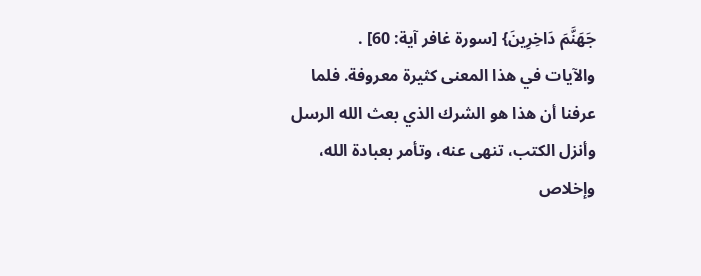جَهَنَّمَ دَاخِرِينَ} [سورة غافر آية: 60] .
والآيات في هذا المعنى كثيرة معروفة. فلما عرفنا أن هذا هو الشرك الذي بعث الله الرسل وأنزل الكتب، تنهى عنه، وتأمر بعبادة الله، وإخلاص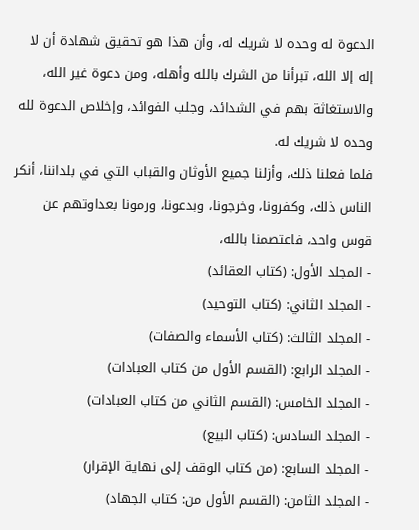الدعوة له وحده لا شريك له، وأن هذا هو تحقيق شهادة أن لا إله إلا الله، تبرأنا من الشرك بالله وأهله، ومن دعوة غير الله، والاستغاثة بهم في الشدائد، وجلب الفوائد، وإخلاص الدعوة لله وحده لا شريك له.
فلما فعلنا ذلك، وأزلنا جميع الأوثان والقباب التي في بلداننا، أنكر الناس ذلك، وكفرونا، وخرجونا، وبدعونا، ورمونا بعداوتهم عن قوس واحد، فاعتصمنا بالله،
- المجلد الأول: (كتاب العقائد)
- المجلد الثاني: (كتاب التوحيد)
- المجلد الثالث: (كتاب الأسماء والصفات)
- المجلد الرابع: (القسم الأول من كتاب العبادات)
- المجلد الخامس: (القسم الثاني من كتاب العبادات)
- المجلد السادس: (كتاب البيع)
- المجلد السابع: (من كتاب الوقف إلى نهاية الإقرار)
- المجلد الثامن: (القسم الأول من: كتاب الجهاد)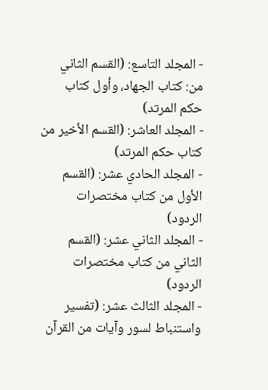- المجلد التاسع: (القسم الثاني من: كتاب الجهاد، وأول كتاب حكم المرتد)
- المجلد العاشر: (القسم الأخير من كتاب حكم المرتد)
- المجلد الحادي عشر: (القسم الأول من كتاب مختصرات الردود)
- المجلد الثاني عشر: (القسم الثاني من كتاب مختصرات الردود)
- المجلد الثالث عشر: (تفسير واستنباط لسور وآيات من القرآن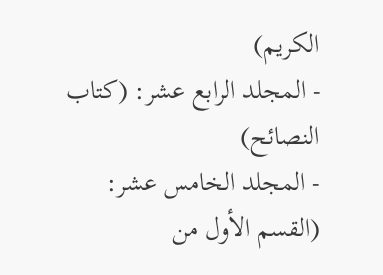الكريم)
- المجلد الرابع عشر: (كتاب النصائح)
- المجلد الخامس عشر: (القسم الأول من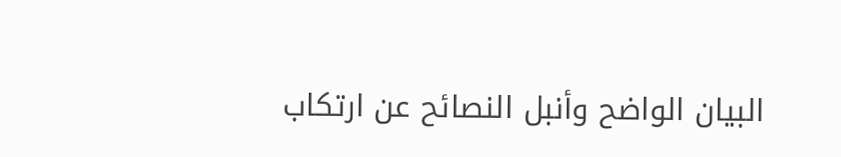البيان الواضح وأنبل النصائح عن ارتكاب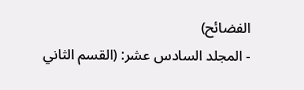الفضائح)
- المجلد السادس عشر: (القسم الثاني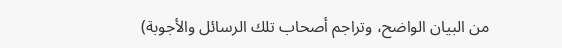من البيان الواضح، وتراجم أصحاب تلك الرسائل والأجوبة)